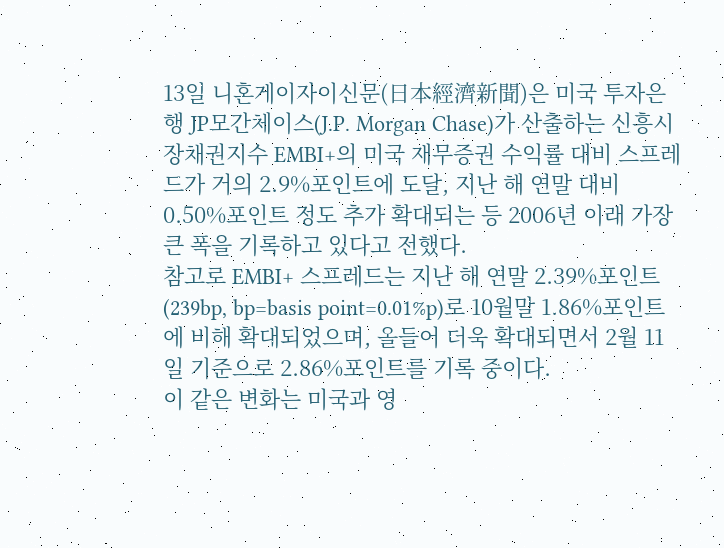13일 니혼게이자이신문(日本經濟新聞)은 미국 투자은행 JP모간체이스(J.P. Morgan Chase)가 산출하는 신흥시장채권지수 EMBI+의 미국 재무증권 수익률 대비 스프레드가 거의 2.9%포인트에 도달, 지난 해 연말 대비 0.50%포인트 정도 추가 확대되는 등 2006년 이래 가장 큰 폭을 기록하고 있다고 전했다.
참고로 EMBI+ 스프레드는 지난 해 연말 2.39%포인트(239bp, bp=basis point=0.01%p)로 10월말 1.86%포인트에 비해 확대되었으며, 올들어 더욱 확대되면서 2월 11일 기준으로 2.86%포인트를 기록 중이다.
이 같은 변화는 미국과 영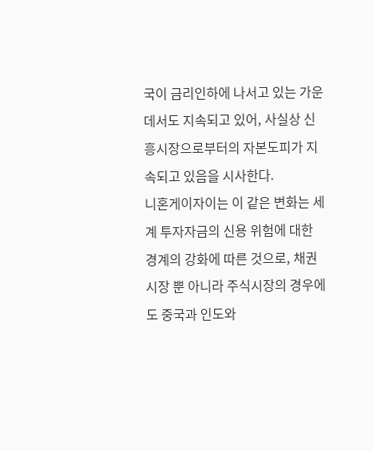국이 금리인하에 나서고 있는 가운데서도 지속되고 있어, 사실상 신흥시장으로부터의 자본도피가 지속되고 있음을 시사한다.
니혼게이자이는 이 같은 변화는 세계 투자자금의 신용 위험에 대한 경계의 강화에 따른 것으로, 채권시장 뿐 아니라 주식시장의 경우에도 중국과 인도와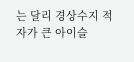는 달리 경상수지 적자가 큰 아이슬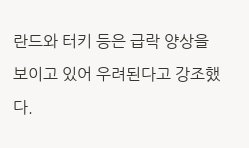란드와 터키 등은 급락 양상을 보이고 있어 우려된다고 강조했다.